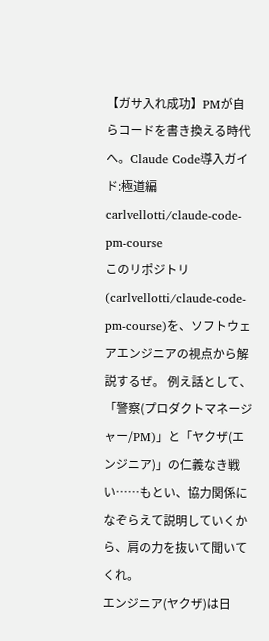【ガサ入れ成功】PMが自らコードを書き換える時代へ。Claude Code導入ガイド:極道編
carlvellotti/claude-code-pm-course
このリポジトリ(carlvellotti/claude-code-pm-course)を、ソフトウェアエンジニアの視点から解説するぜ。 例え話として、「警察(プロダクトマネージャー/PM)」と「ヤクザ(エンジニア)」の仁義なき戦い……もとい、協力関係になぞらえて説明していくから、肩の力を抜いて聞いてくれ。
エンジニア(ヤクザ)は日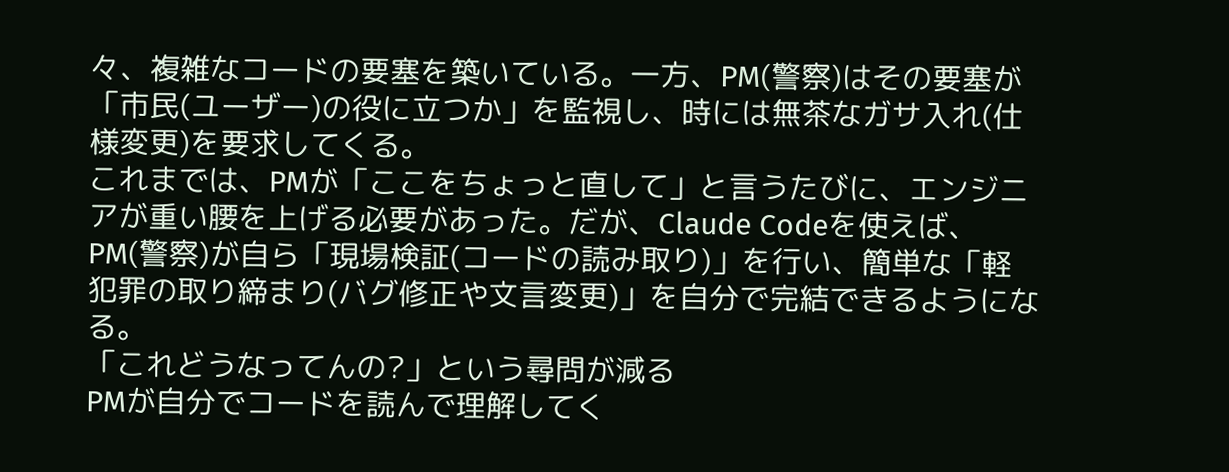々、複雑なコードの要塞を築いている。一方、PM(警察)はその要塞が「市民(ユーザー)の役に立つか」を監視し、時には無茶なガサ入れ(仕様変更)を要求してくる。
これまでは、PMが「ここをちょっと直して」と言うたびに、エンジニアが重い腰を上げる必要があった。だが、Claude Codeを使えば、PM(警察)が自ら「現場検証(コードの読み取り)」を行い、簡単な「軽犯罪の取り締まり(バグ修正や文言変更)」を自分で完結できるようになる。
「これどうなってんの?」という尋問が減る
PMが自分でコードを読んで理解してく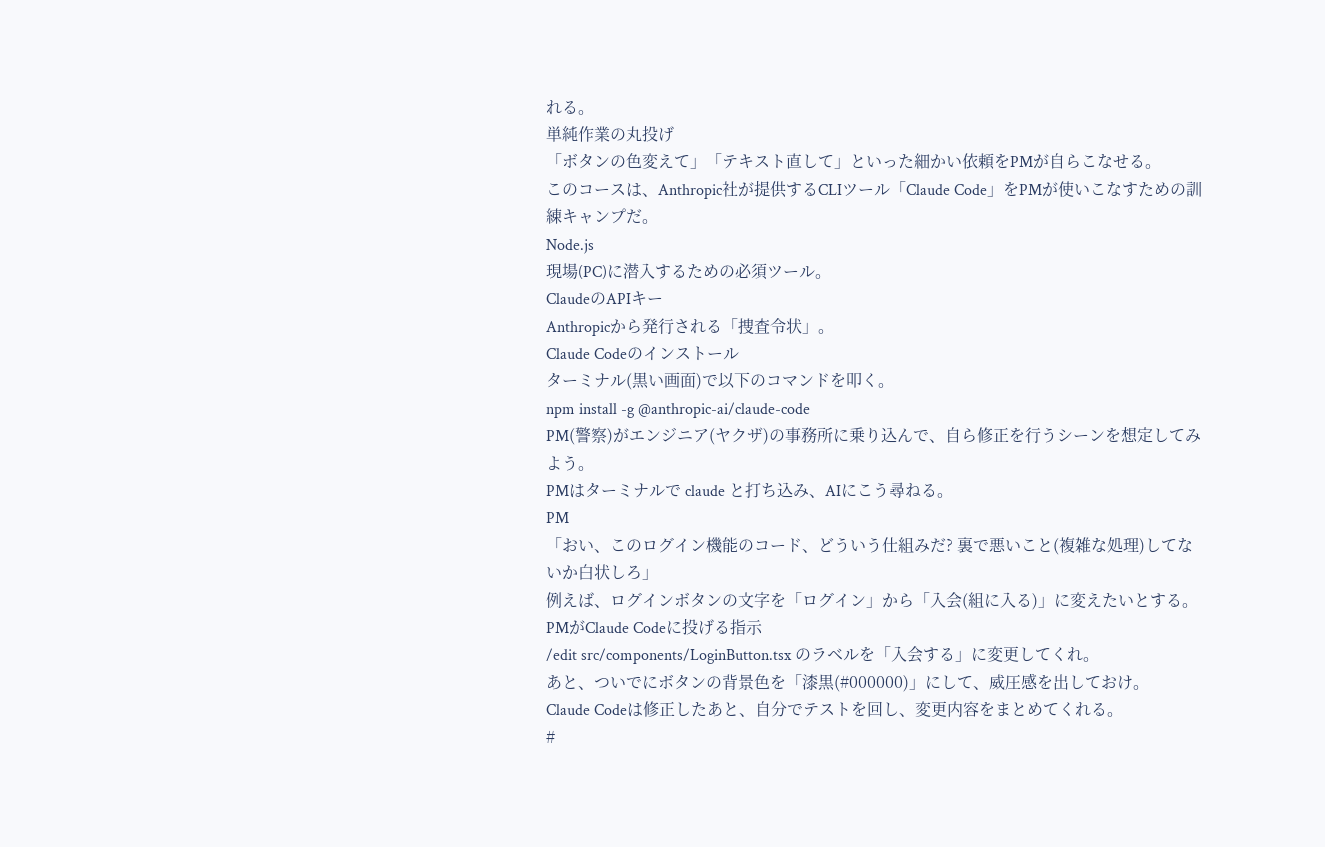れる。
単純作業の丸投げ
「ボタンの色変えて」「テキスト直して」といった細かい依頼をPMが自らこなせる。
このコースは、Anthropic社が提供するCLIツール「Claude Code」をPMが使いこなすための訓練キャンプだ。
Node.js
現場(PC)に潜入するための必須ツール。
ClaudeのAPIキー
Anthropicから発行される「捜査令状」。
Claude Codeのインストール
ターミナル(黒い画面)で以下のコマンドを叩く。
npm install -g @anthropic-ai/claude-code
PM(警察)がエンジニア(ヤクザ)の事務所に乗り込んで、自ら修正を行うシーンを想定してみよう。
PMはターミナルで claude と打ち込み、AIにこう尋ねる。
PM
「おい、このログイン機能のコード、どういう仕組みだ? 裏で悪いこと(複雑な処理)してないか白状しろ」
例えば、ログインボタンの文字を「ログイン」から「入会(組に入る)」に変えたいとする。
PMがClaude Codeに投げる指示
/edit src/components/LoginButton.tsx のラベルを「入会する」に変更してくれ。
あと、ついでにボタンの背景色を「漆黒(#000000)」にして、威圧感を出しておけ。
Claude Codeは修正したあと、自分でテストを回し、変更内容をまとめてくれる。
#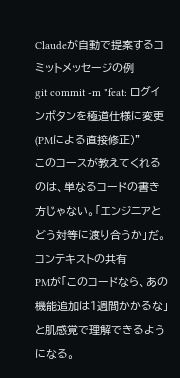Claudeが自動で提案するコミットメッセージの例
git commit -m "feat: ログインボタンを極道仕様に変更 (PMによる直接修正)"
このコースが教えてくれるのは、単なるコードの書き方じゃない。「エンジニアとどう対等に渡り合うか」だ。
コンテキストの共有
PMが「このコードなら、あの機能追加は1週間かかるな」と肌感覚で理解できるようになる。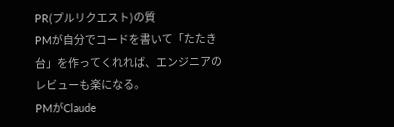PR(プルリクエスト)の質
PMが自分でコードを書いて「たたき台」を作ってくれれば、エンジニアのレビューも楽になる。
PMがClaude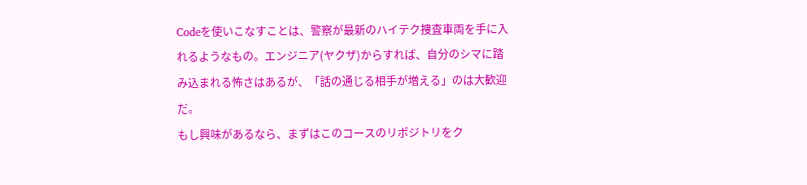Codeを使いこなすことは、警察が最新のハイテク捜査車両を手に入れるようなもの。エンジニア(ヤクザ)からすれば、自分のシマに踏み込まれる怖さはあるが、「話の通じる相手が増える」のは大歓迎だ。
もし興味があるなら、まずはこのコースのリポジトリをク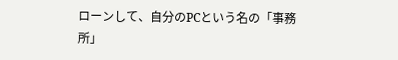ローンして、自分のPCという名の「事務所」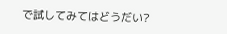で試してみてはどうだい?